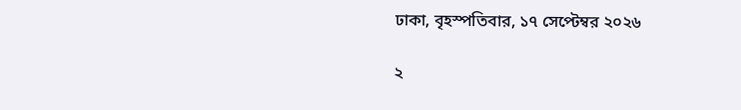ঢাকা, বৃহস্পতিবার, ১৭ সেপ্টেম্বর ২০২৬

২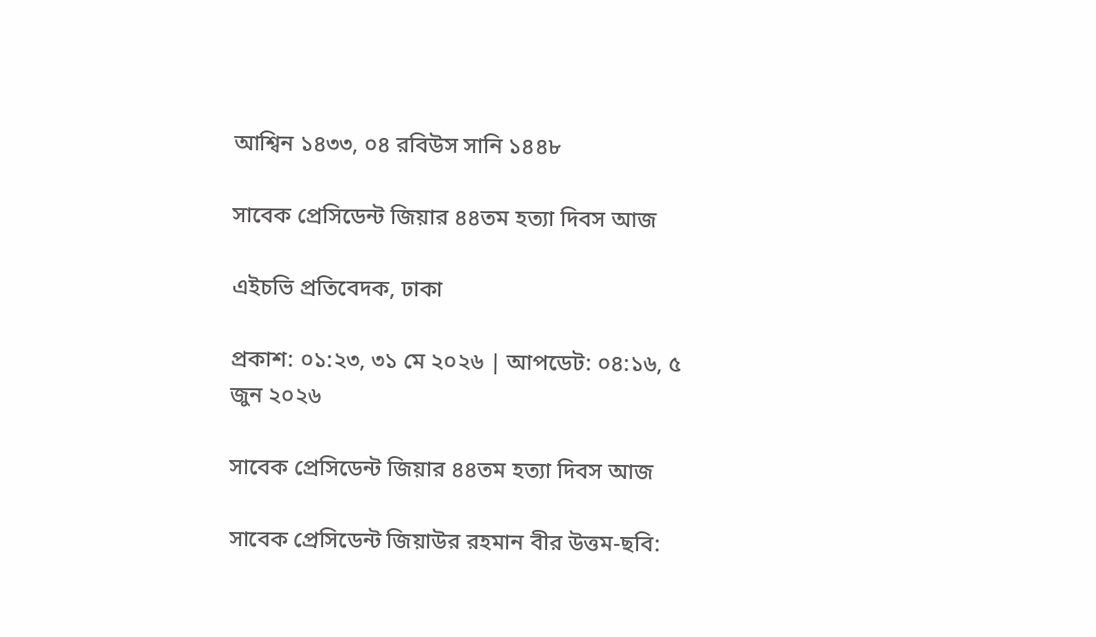আশ্বিন ১৪৩৩, ০৪ রবিউস সানি ১৪৪৮

সাবেক প্রেসিডেন্ট জিয়ার ৪৪তম হত্যা দিবস আজ

এইচভি প্রতিবেদক, ঢাকা

প্রকাশ: ০১:২৩, ৩১ মে ২০২৬ | আপডেট: ০৪:১৬, ৫ জুন ২০২৬

সাবেক প্রেসিডেন্ট জিয়ার ৪৪তম হত্যা দিবস আজ

সাবেক প্রেসিডেন্ট জিয়াউর রহমান বীর উত্তম-ছবি: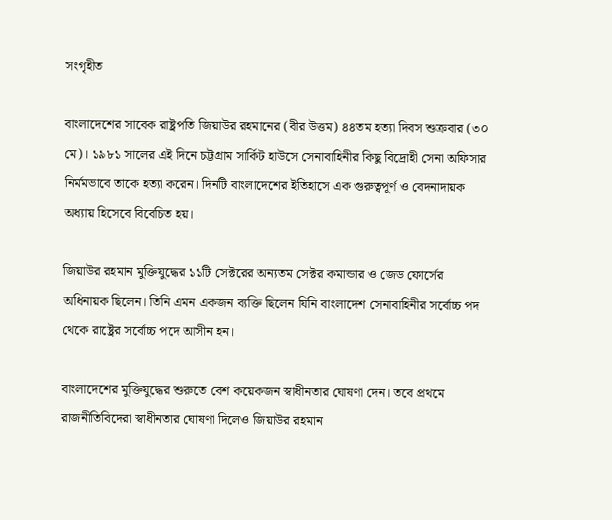সংগৃহীত

বাংলাদেশের সাবেক রাষ্ট্রপতি জিয়াউর রহমানের (বীর উত্তম) ৪৪তম হত্যা দিবস শুক্রবার (৩০ মে)। ১৯৮১ সালের এই দিনে চট্টগ্রাম সার্কিট হাউসে সেনাবাহিনীর কিছু বিদ্রোহী সেনা অফিসার নির্মমভাবে তাকে হত্যা করেন। দিনটি বাংলাদেশের ইতিহাসে এক গুরুত্বপূর্ণ ও বেদনাদায়ক অধ্যায় হিসেবে বিবেচিত হয়।

জিয়াউর রহমান মুক্তিযুদ্ধের ১১টি সেক্টরের অন্যতম সেক্টর কমান্ডার ও জেড ফোর্সের অধিনায়ক ছিলেন। তিনি এমন একজন ব্যক্তি ছিলেন যিনি বাংলাদেশ সেনাবাহিনীর সর্বোচ্চ পদ থেকে রাষ্ট্রের সর্বোচ্চ পদে আসীন হন।

বাংলাদেশের মুক্তিযুদ্ধের শুরুতে বেশ কয়েকজন স্বাধীনতার ঘোষণা দেন। তবে প্রথমে রাজনীতিবিদেরা স্বাধীনতার ঘোষণা দিলেও জিয়াউর রহমান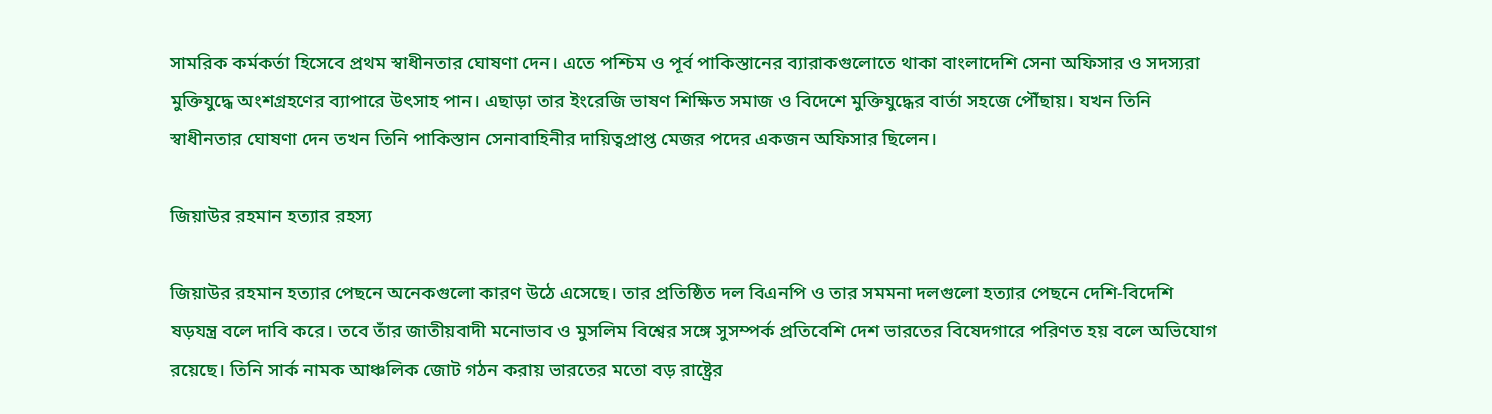সামরিক কর্মকর্তা হিসেবে প্রথম স্বাধীনতার ঘোষণা দেন। এতে পশ্চিম ও পূর্ব পাকিস্তানের ব্যারাকগুলোতে থাকা বাংলাদেশি সেনা অফিসার ও সদস্যরা মুক্তিযুদ্ধে অংশগ্রহণের ব্যাপারে উৎসাহ পান। এছাড়া তার ইংরেজি ভাষণ শিক্ষিত সমাজ ও বিদেশে মুক্তিযুদ্ধের বার্তা সহজে পৌঁছায়। যখন তিনি স্বাধীনতার ঘোষণা দেন তখন তিনি পাকিস্তান সেনাবাহিনীর দায়িত্বপ্রাপ্ত মেজর পদের একজন অফিসার‌ ছিলেন।

জিয়াউর রহমান হত্যার রহস্য

জিয়াউর রহমান হত্যার পেছনে অনেকগুলো কারণ উঠে এসেছে। তার প্রতিষ্ঠিত দল বিএনপি ও তার সমমনা দলগুলো হত্যার পেছনে দেশি-বিদেশি ষড়যন্ত্র বলে দাবি করে। তবে তাঁর জাতীয়বাদী মনোভাব ও মুসলিম বিশ্বের সঙ্গে সুসম্পর্ক প্রতিবেশি দেশ ভারতের বিষেদগারে পরিণত হয় বলে অভিযোগ রয়েছে। তিনি সার্ক নামক আঞ্চলিক জোট গঠন করায় ভারতের মতো বড় রাষ্ট্রের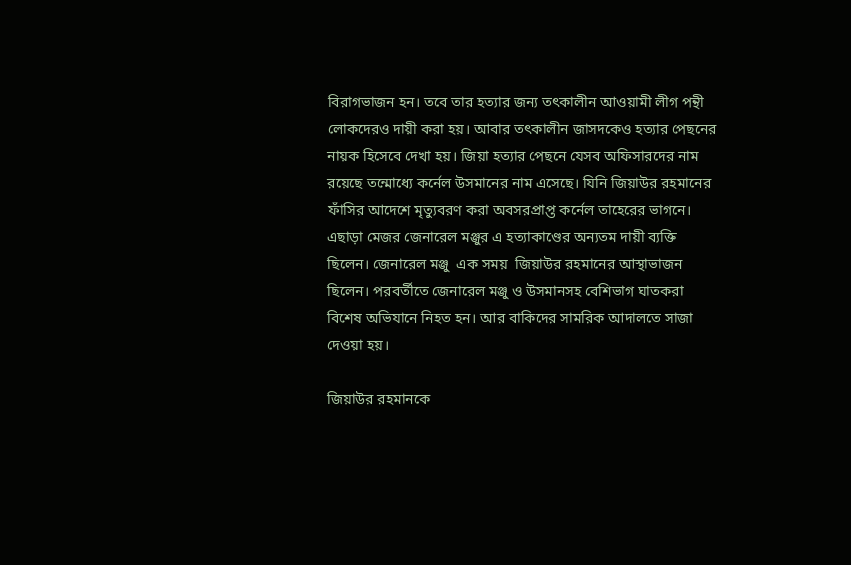বিরাগভাজন হন। তবে তার হত্যার জন্য তৎকালীন আওয়ামী লীগ পন্থী লোকদেরও দায়ী করা হয়। আবার তৎকালীন জাসদকেও হত্যার পেছনের নায়ক হিসেবে দেখা হয়। জিয়া হত্যার পেছনে যেসব অফিসারদের নাম রয়েছে তন্মোধ্যে কর্নেল উসমানের নাম এসেছে। যিনি জিয়াউর রহমানের ফাঁসির আদেশে মৃত্যুবরণ করা অবসরপ্রাপ্ত কর্নেল তাহেরের ভাগনে। এছাড়া মেজর জেনারেল মঞ্জুর এ হত্যাকাণ্ডের অন্যতম দায়ী ব্যক্তি ছিলেন। জেনারেল মঞ্জু  এক সময়  জিয়াউর রহমানের আস্থাভাজন ছিলেন। পরবর্তীতে জেনারেল মঞ্জু ও উসমানসহ বেশিভাগ ঘাতকরা বিশেষ অভিযানে নিহত হন। আর বাকিদের সামরিক আদালতে সাজা দেওয়া হয়।

জিয়াউর রহমানকে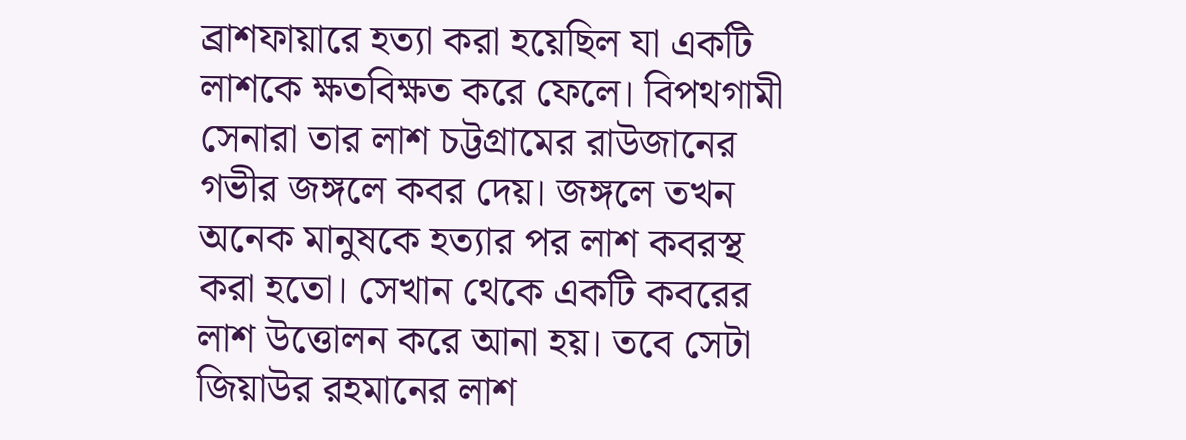ব্রাশফায়ারে হত্যা করা হয়েছিল যা একটি লাশকে ক্ষতবিক্ষত করে ফেলে। বিপথগামী সেনারা তার লাশ চট্টগ্রামের রাউজানের গভীর জঙ্গলে কবর দেয়। জঙ্গলে তখন অনেক মানুষকে হত্যার পর লাশ কবরস্থ করা হতো। সেখান থেকে একটি কবরের লাশ উত্তোলন করে আনা হয়। তবে সেটা জিয়াউর রহমানের লাশ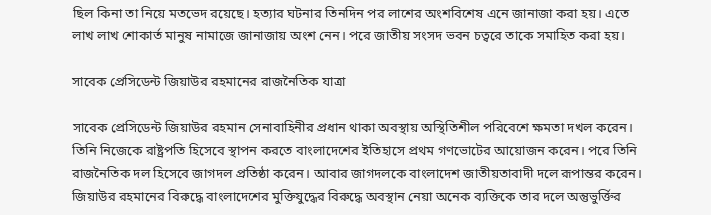ছিল কিনা তা নিয়ে মতভেদ রয়েছে। হত্যার ঘটনার তিনদিন পর লাশের অংশবিশেষ এনে জানাজা করা হয়। এতে লাখ লাখ শোকার্ত মানুষ নামাজে জানাজায় অংশ নেন। পরে জাতীয় সংসদ ভবন চত্বরে তাকে সমাহিত করা হয়।

সাবেক প্রেসিডেন্ট জিয়াউর রহমানের রাজনৈতিক যাত্রা

সাবেক প্রেসিডেন্ট জিয়াউর রহমান সেনাবাহিনীর প্রধান থাকা অবস্থায় অস্থিতিশীল পরিবেশে ক্ষমতা দখল করেন। তিনি নিজেকে রাষ্ট্রপতি হিসেবে স্থাপন করতে বাংলাদেশের ইতিহাসে প্রথম গণভোটের আয়োজন করেন। পরে তিনি রাজনৈতিক দল হিসেবে জাগদল প্রতিষ্ঠা করেন। আবার জাগদলকে বাংলাদেশ জাতীয়তাবাদী দলে রূপান্তর করেন। জিয়াউর রহমানের বিরুদ্ধে বাংলাদেশের মুক্তিযুদ্ধের বিরুদ্ধে অবস্থান নেয়া অনেক ব্যক্তিকে তার দলে অন্তুভুর্ক্তির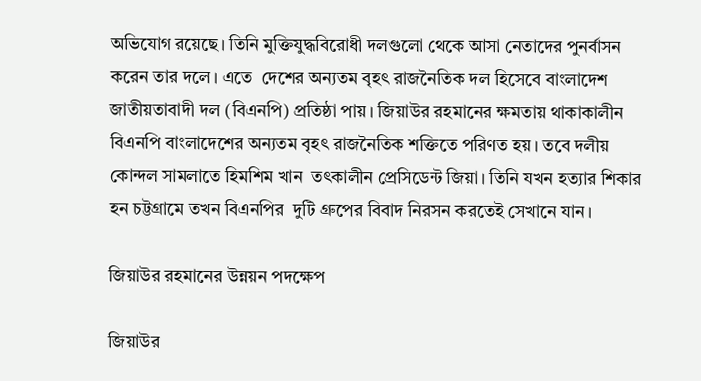অভিযোগ রয়েছে। তিনি মুক্তিযুদ্ধবিরোধী দলগুলো থেকে আসা নেতাদের পুনর্বাসন করেন তার দলে। এতে  দেশের অন্যতম বৃহৎ রাজনৈতিক দল হিসেবে বাংলাদেশ জাতীয়তাবাদী দল (বিএনপি) প্রতিষ্ঠা পায়। জিয়াউর রহমানের ক্ষমতায় থাকাকালীন বিএনপি বাংলাদেশের অন্যতম বৃহৎ রাজনৈতিক শক্তিতে পরিণত হয়। তবে দলীয় কোন্দল সামলাতে হিমশিম খান  তৎকালীন প্রেসিডেন্ট জিয়া। তিনি যখন হত্যার শিকার হন চট্টগ্রামে তখন বিএনপির  দুটি গ্রুপের বিবাদ নিরসন করতেই সেখানে যান।

জিয়াউর রহমানের উন্নয়ন পদক্ষেপ

জিয়াউর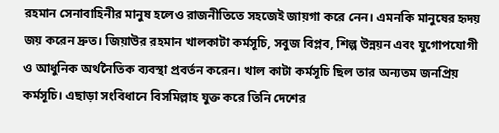রহমান সেনাবাহিনীর মানুষ হলেও রাজনীতিতে সহজেই জায়গা করে নেন। এমনকি মানুষের হৃদয় জয় করেন দ্রুত। জিয়াউর রহমান খালকাটা কর্মসূচি, সবুজ বিপ্লব, শিল্প উন্নয়ন এবং যুগোপযোগী ও আধুনিক অর্থনৈতিক ব্যবস্থা প্রবর্তন করেন। খাল কাটা কর্মসূচি ছিল তার অন্যতম জনপ্রিয় কর্মসূচি। এছাড়া সংবিধানে বিসমিল্লাহ যুক্ত করে তিনি দেশের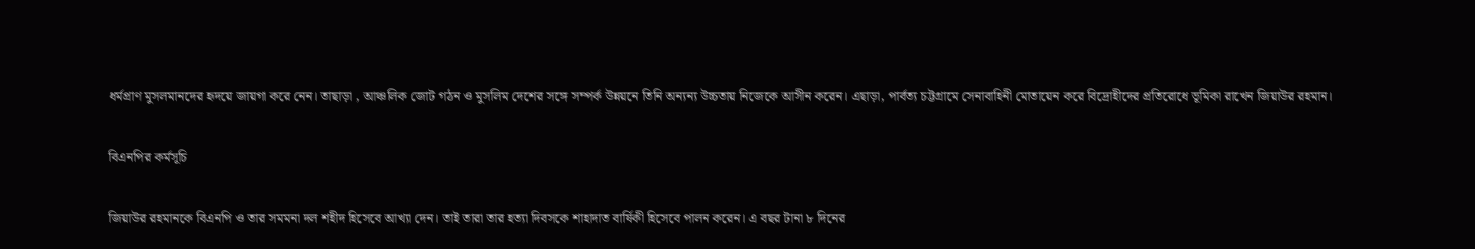ধর্মপ্রাণ মুসলমানদের হৃদয়ে জায়গা করে নেন। তাছাড়া , আঞ্চলিক জোট গঠন ও মুসলিম দেশের সঙ্গে সম্পর্ক উন্নয়নে তিনি অন্যন্য উচ্চতায় নিজেকে আসীন করেন। এছাড়া, পার্বত্য চট্টগ্রামে সেনাবাহিনী মোতায়েন করে বিদ্রোহীদের প্রতিরোধে ভূমিকা রাখেন জিয়াউর রহমান।

বিএনপির কর্মসূচি

জিয়াউর রহমানকে বিএনপি ও তার সমমনা দল শহীদ হিসেবে আখ্যা দেন। তাই তারা তার হত্যা দিবসকে শাহাদাত বার্ষিকী হিসেবে পালন করেন। এ বছর টানা ৮ দিনের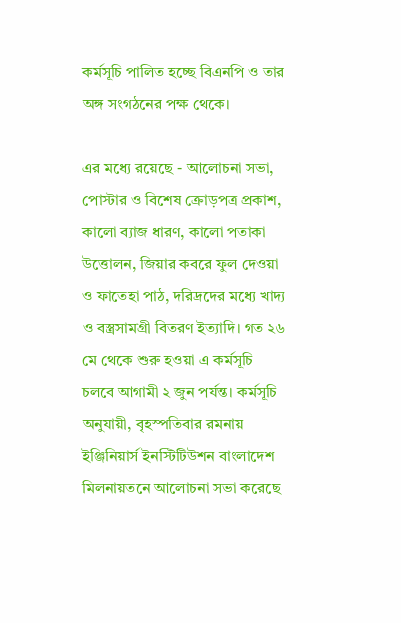কর্মসূচি পালিত হচ্ছে বিএনপি ও তার অঙ্গ সংগঠনের পক্ষ থেকে।

এর মধ্যে রয়েছে - আলোচনা সভা, পোস্টার ও বিশেষ ক্রোড়পত্র প্রকাশ, কালো ব্যাজ ধারণ, কালো পতাকা উত্তোলন, জিয়ার কবরে ফুল দেওয়া ও ফাতেহা পাঠ, দরিদ্রদের মধ্যে খাদ্য ও বস্ত্রসামগ্রী বিতরণ ইত্যাদি। গত ২৬ মে থেকে শুরু হওয়া এ কর্মসূচি চলবে আগামী ২ জুন পর্যন্ত। কর্মসূচি অনুযায়ী, বৃহস্পতিবার রমনায় ইঞ্জিনিয়ার্স ইনস্টিটিউশন বাংলাদেশ মিলনায়তনে আলোচনা সভা করেছে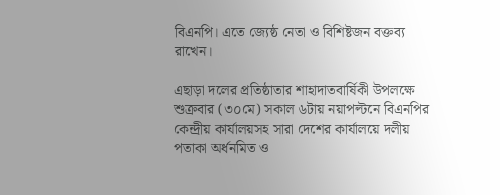বিএনপি। এতে জ্যেষ্ঠ নেতা ও বিশিষ্টজন বক্তব্য রাখেন।

এছাড়া দলের প্রতিষ্ঠাতার শাহাদাতবার্ষিকী উপলক্ষে শুক্রবার (৩০মে) সকাল ৬টায় নয়াপল্টনে বিএনপির কেন্দ্রীয় কার্যালয়সহ সারা দেশের কার্যালয়ে দলীয় পতাকা অর্ধনমিত ও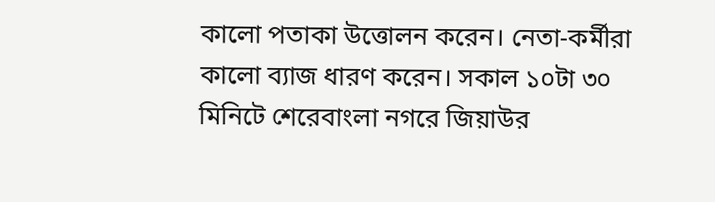কালো পতাকা উত্তোলন করেন। নেতা-কর্মীরা কালো ব্যাজ ধারণ করেন। সকাল ১০টা ৩০ মিনিটে শেরেবাংলা নগরে জিয়াউর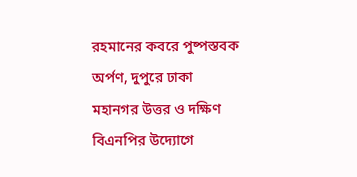রহমানের কবরে পুষ্পস্তবক অর্পণ, দুপুরে ঢাকা মহানগর উত্তর ও দক্ষিণ বিএনপির উদ্যোগে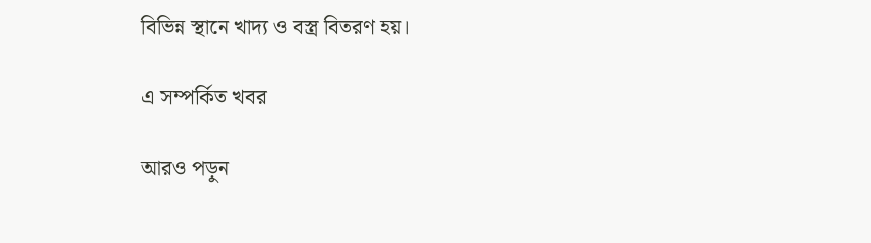বিভিন্ন স্থানে খাদ্য ও বস্ত্র বিতরণ হয়।

এ সম্পর্কিত খবর

আরও পড়ুন